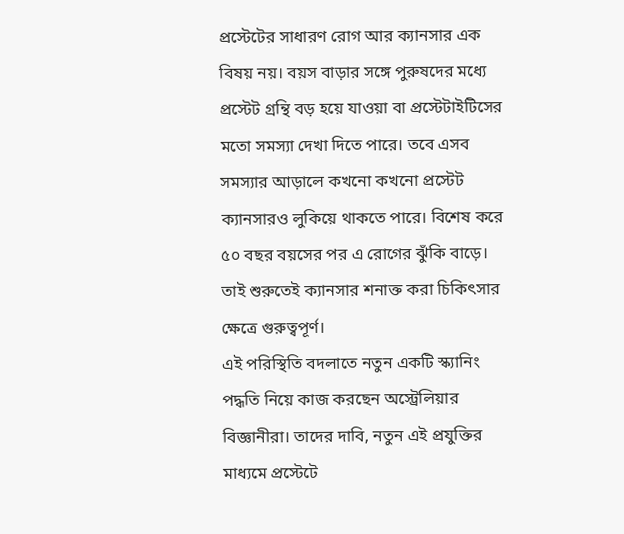প্রস্টেটের সাধারণ রোগ আর ক্যানসার এক বিষয় নয়। বয়স বাড়ার সঙ্গে পুরুষদের মধ্যে প্রস্টেট গ্রন্থি বড় হয়ে যাওয়া বা প্রস্টেটাইটিসের মতো সমস্যা দেখা দিতে পারে। তবে এসব সমস্যার আড়ালে কখনো কখনো প্রস্টেট ক্যানসারও লুকিয়ে থাকতে পারে। বিশেষ করে ৫০ বছর বয়সের পর এ রোগের ঝুঁকি বাড়ে। তাই শুরুতেই ক্যানসার শনাক্ত করা চিকিৎসার ক্ষেত্রে গুরুত্বপূর্ণ।
এই পরিস্থিতি বদলাতে নতুন একটি স্ক্যানিং পদ্ধতি নিয়ে কাজ করছেন অস্ট্রেলিয়ার বিজ্ঞানীরা। তাদের দাবি, নতুন এই প্রযুক্তির মাধ্যমে প্রস্টেটে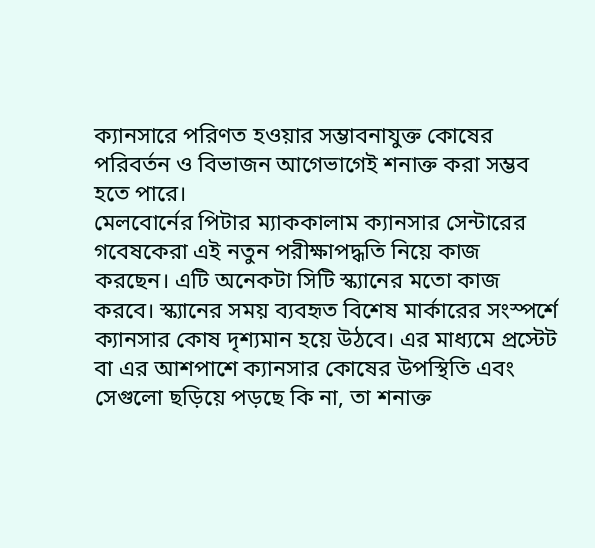ক্যানসারে পরিণত হওয়ার সম্ভাবনাযুক্ত কোষের পরিবর্তন ও বিভাজন আগেভাগেই শনাক্ত করা সম্ভব হতে পারে।
মেলবোর্নের পিটার ম্যাককালাম ক্যানসার সেন্টারের গবেষকেরা এই নতুন পরীক্ষাপদ্ধতি নিয়ে কাজ করছেন। এটি অনেকটা সিটি স্ক্যানের মতো কাজ করবে। স্ক্যানের সময় ব্যবহৃত বিশেষ মার্কারের সংস্পর্শে ক্যানসার কোষ দৃশ্যমান হয়ে উঠবে। এর মাধ্যমে প্রস্টেট বা এর আশপাশে ক্যানসার কোষের উপস্থিতি এবং সেগুলো ছড়িয়ে পড়ছে কি না, তা শনাক্ত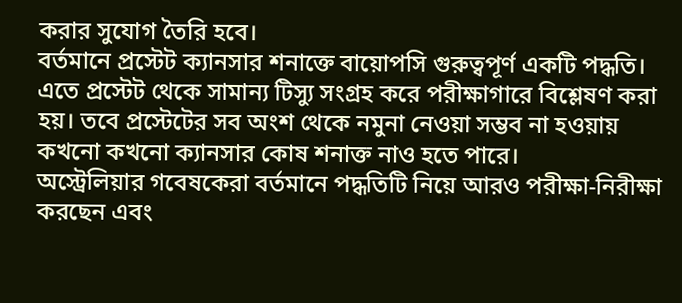করার সুযোগ তৈরি হবে।
বর্তমানে প্রস্টেট ক্যানসার শনাক্তে বায়োপসি গুরুত্বপূর্ণ একটি পদ্ধতি। এতে প্রস্টেট থেকে সামান্য টিস্যু সংগ্রহ করে পরীক্ষাগারে বিশ্লেষণ করা হয়। তবে প্রস্টেটের সব অংশ থেকে নমুনা নেওয়া সম্ভব না হওয়ায় কখনো কখনো ক্যানসার কোষ শনাক্ত নাও হতে পারে।
অস্ট্রেলিয়ার গবেষকেরা বর্তমানে পদ্ধতিটি নিয়ে আরও পরীক্ষা-নিরীক্ষা করছেন এবং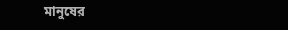মানুষের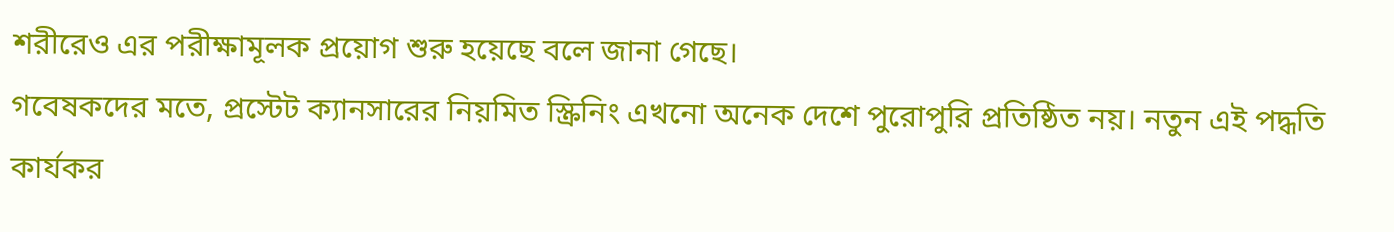শরীরেও এর পরীক্ষামূলক প্রয়োগ শুরু হয়েছে বলে জানা গেছে।
গবেষকদের মতে, প্রস্টেট ক্যানসারের নিয়মিত স্ক্রিনিং এখনো অনেক দেশে পুরোপুরি প্রতিষ্ঠিত নয়। নতুন এই পদ্ধতি কার্যকর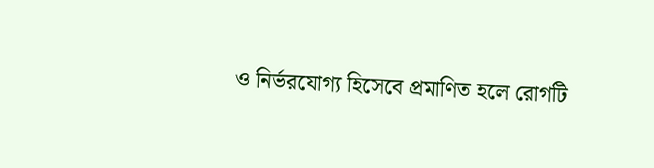ও নির্ভরযোগ্য হিসেবে প্রমাণিত হলে রোগটি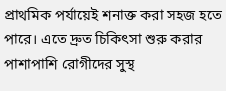প্রাথমিক পর্যায়েই শনাক্ত করা সহজ হতে পারে। এতে দ্রুত চিকিৎসা শুরু করার পাশাপাশি রোগীদের সুস্থ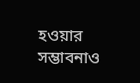হওয়ার সম্ভাবনাও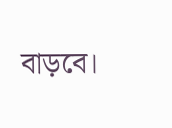বাড়বে।